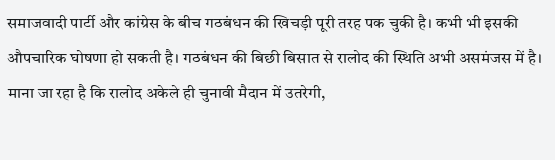समाजवादी पार्टी और कांग्रेस के बीच गठबंधन की खिचड़ी पूरी तरह पक चुकी है। कभी भी इसकी औपचारिक घोषणा हो सकती है। गठबंधन की बिछी बिसात से रालोद की स्थिति अभी असमंजस में है। माना जा रहा है कि रालोद अकेले ही चुनावी मैदान में उतरेगी,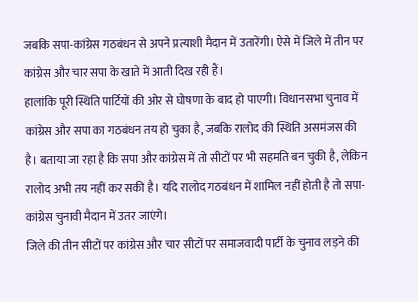जबकि सपा-कांग्रेस गठबंधन से अपने प्रत्याशी मैदान में उतारेंगी। ऐसे में जिले में तीन पर कांग्रेस और चार सपा के खाते में आती दिख रही हैं।
हालांकि पूरी स्थिति पार्टियों की ओर से घोषणा के बाद हो पाएगी। विधानसभा चुनाव में कांग्रेस और सपा का गठबंधन तय हो चुका है, जबकि रालोद की स्थिति असमंजस की है। बताया जा रहा है कि सपा और कांग्रेस में तो सीटों पर भी सहमति बन चुकी है, लेकिन रालोद अभी तय नहीं कर सकी है। यदि रालोद गठबंधन में शामिल नहीं होती है तो सपा-कांग्रेस चुनावी मैदान में उतर जाएंगे।
जिले की तीन सीटों पर कांग्रेस और चार सीटों पर समाजवादी पार्टी के चुनाव लड़ने की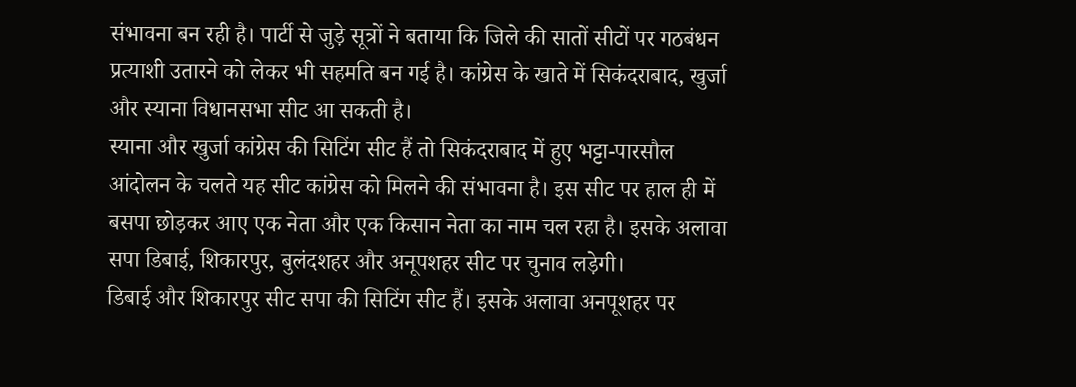संभावना बन रही है। पार्टी से जुड़े सूत्रों ने बताया कि जिले की सातों सीटों पर गठबंधन प्रत्याशी उतारने को लेकर भी सहमति बन गई है। कांग्रेस के खाते में सिकंदराबाद, खुर्जा और स्याना विधानसभा सीट आ सकती है।
स्याना और खुर्जा कांग्रेस की सिटिंग सीट हैं तो सिकंदराबाद में हुए भट्टा-पारसौल आंदोलन के चलते यह सीट कांग्रेस को मिलने की संभावना है। इस सीट पर हाल ही में बसपा छोड़कर आए एक नेता और एक किसान नेता का नाम चल रहा है। इसके अलावा सपा डिबाई, शिकारपुर, बुलंदशहर और अनूपशहर सीट पर चुनाव लड़ेगी।
डिबाई और शिकारपुर सीट सपा की सिटिंग सीट हैं। इसके अलावा अनपूशहर पर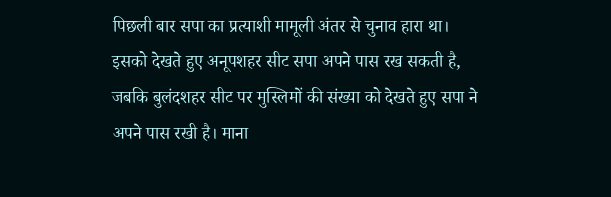पिछली बार सपा का प्रत्याशी मामूली अंतर से चुनाव हारा था। इसको देखते हुए अनूपशहर सीट सपा अपने पास रख सकती है, जबकि बुलंदशहर सीट पर मुस्लिमों की संख्या को देखते हुए सपा ने अपने पास रखी है। माना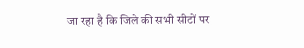जा रहा है कि जिले की सभी सीटों पर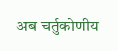अब चर्तुकोणीय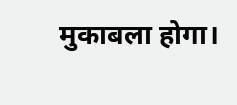मुकाबला होगा।